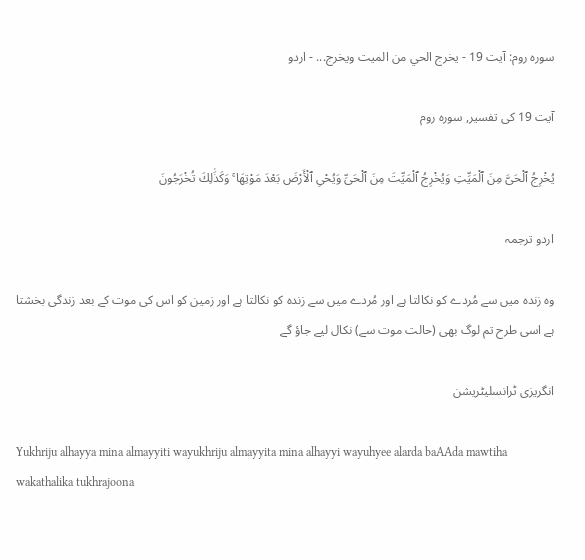سورہ روم: آیت 19 - يخرج الحي من الميت ويخرج... - اردو

آیت 19 کی تفسیر, سورہ روم

يُخْرِجُ ٱلْحَىَّ مِنَ ٱلْمَيِّتِ وَيُخْرِجُ ٱلْمَيِّتَ مِنَ ٱلْحَىِّ وَيُحْىِ ٱلْأَرْضَ بَعْدَ مَوْتِهَا ۚ وَكَذَٰلِكَ تُخْرَجُونَ

اردو ترجمہ

وہ زندہ میں سے مُردے کو نکالتا ہے اور مُردے میں سے زندہ کو نکالتا ہے اور زمین کو اس کی موت کے بعد زندگی بخشتا ہے اسی طرح تم لوگ بھی (حالت موت سے) نکال لیے جاؤ گے

انگریزی ٹرانسلیٹریشن

Yukhriju alhayya mina almayyiti wayukhriju almayyita mina alhayyi wayuhyee alarda baAAda mawtiha wakathalika tukhrajoona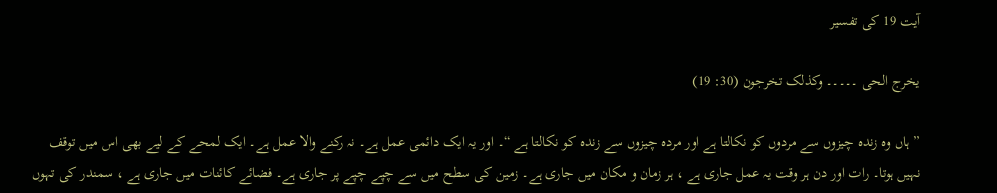آیت 19 کی تفسیر

یخرج الحی ۔۔۔۔۔ وکذلک تخرجون (30: 19)

” ہاں وہ زندہ چیزوں سے مردوں کو نکالتا ہے اور مردہ چیزوں سے زندہ کو نکالتا ہے “۔ اور یہ ایک دائمی عمل ہے۔ نہ رکنے والا عمل ہے۔ ایک لمحے کے لیے بھی اس میں توقف نہیں ہوتا۔ رات اور دن ہر وقت یہ عمل جاری ہے ، ہر زمان و مکان میں جاری ہے۔ زمین کی سطح میں سے چپے چپے پر جاری ہے۔ فضائے کائنات میں جاری ہے ، سمندر کی تہوں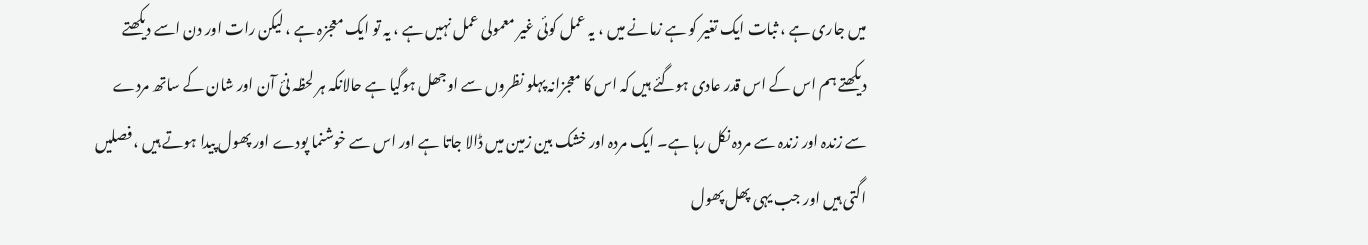میں جاری ہے ، ثبات ایک تغیر کو ہے زمانے میں ، یہ عمل کوئی غیر معمولی عمل نہیں ہے ، یہ تو ایک معجزہ ہے ، لیکن رات اور دن اسے دیکھتے دیکھتے ہم اس کے اس قدر عادی ہوگئے ہیں کہ اس کا معجزانہ پہلو نظروں سے اوجھل ہوگیا ہے حالانکہ ہر لحظہ نئ آن اور شان کے ساتھ مردے سے زندہ اور زندہ سے مردہ نکل رہا ہے۔ ایک مردہ اور خشک بین زمین میں ڈالا جاتا ہے اور اس سے خوشنما پودے اور پھول پیدا ہوتے ہیں ، فصلیں اگتی ہیں اور جب یہی پھل پھول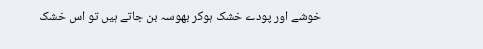خوشے اور پودے خشک ہوکر بھوسہ بن جاتے ہیں تو اس خشک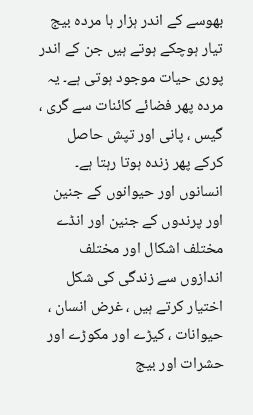بھوسے کے اندر ہزار ہا مردہ بیج تیار ہوچکے ہوتے ہیں جن کے اندر پوری حیات موجود ہوتی ہے۔ یہ مردہ پھر فضائے کائنات سے گری ، گیس ، پانی اور تپش حاصل کرکے پھر زندہ ہوتا رہتا ہے۔ انسانوں اور حیوانوں کے جنین اور پرندوں کے جنین اور انڈے مختلف اشکال اور مختلف اندازوں سے زندگی کی شکل اختیار کرتے ہیں ، غرض انسان ، حیوانات ، کیڑے اور مکوڑے اور حشرات اور بیج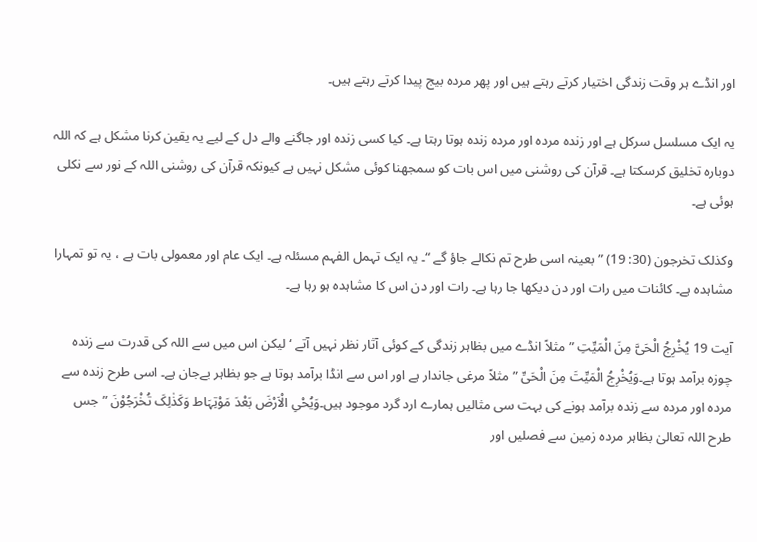اور انڈے ہر وقت زندگی اختیار کرتے رہتے ہیں اور پھر مردہ بیج پیدا کرتے رہتے ہیں۔

یہ ایک مسلسل سرکل ہے اور زندہ مردہ اور مردہ زندہ ہوتا رہتا ہے۔ کیا کسی زندہ اور جاگنے والے دل کے لیے یہ یقین کرنا مشکل ہے کہ اللہ دوبارہ تخلیق کرسکتا ہے۔ قرآن کی روشنی میں اس بات کو سمجھنا کوئی مشکل نہیں ہے کیونکہ قرآن کی روشنی اللہ کے نور سے نکلی ہوئی ہے۔

وکذلک تخرجون (30: 19) ” بعینہ اسی طرح تم نکالے جاؤ گے “۔ یہ ایک تہمل الفہم مسئلہ ہے۔ ایک عام اور معمولی بات ہے ، یہ تو تمہارا مشاہدہ ہے۔ کائنات میں رات اور دن دیکھا جا رہا ہے۔ رات اور دن اس کا مشاہدہ ہو رہا ہے۔

آیت 19 یُخْرِجُ الْحَیَّ مِنَ الْمَیِّتِ ”مثلاً انڈے میں بظاہر زندگی کے کوئی آثار نظر نہیں آتے ‘ لیکن اس میں سے اللہ کی قدرت سے زندہ چوزہ برآمد ہوتا ہے۔وَیُخْرِجُ الْمَیِّتَ مِنَ الْحَیِّ ”مثلاً مرغی جاندار ہے اور اس سے انڈا برآمد ہوتا ہے جو بظاہر بےجان ہے۔ اسی طرح زندہ سے مردہ اور مردہ سے زندہ برآمد ہونے کی بہت سی مثالیں ہمارے ارد گرد موجود ہیں۔وَیُحْیِ الْاَرْضَ بَعْدَ مَوْتِہَاط وَکَذٰلِکَ تُخْرَجُوْنَ ”جس طرح اللہ تعالیٰ بظاہر مردہ زمین سے فصلیں اور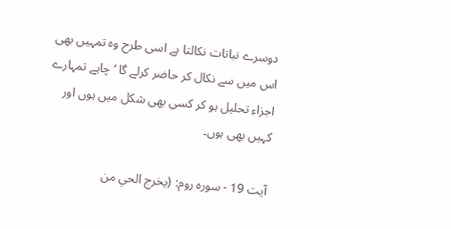دوسرے نباتات نکالتا ہے اسی طرح وہ تمہیں بھی اس میں سے نکال کر حاضر کرلے گا ‘ چاہے تمہارے اجزاء تحلیل ہو کر کسی بھی شکل میں ہوں اور کہیں بھی ہوں۔

آیت 19 - سورہ روم: (يخرج الحي من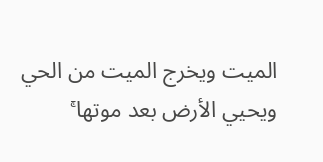الميت ويخرج الميت من الحي ويحيي الأرض بعد موتها ۚ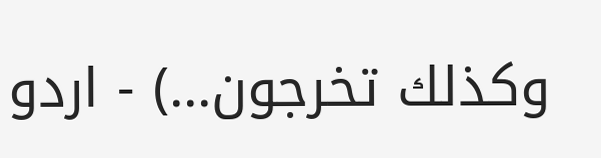وكذلك تخرجون...) - اردو